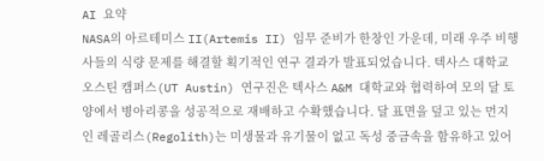AI 요약
NASA의 아르테미스 II(Artemis II) 임무 준비가 한창인 가운데, 미래 우주 비행사들의 식량 문제를 해결할 획기적인 연구 결과가 발표되었습니다. 텍사스 대학교 오스틴 캠퍼스(UT Austin) 연구진은 텍사스 A&M 대학교와 협력하여 모의 달 토양에서 병아리콩을 성공적으로 재배하고 수확했습니다. 달 표면을 덮고 있는 먼지인 레골리스(Regolith)는 미생물과 유기물이 없고 독성 중금속을 함유하고 있어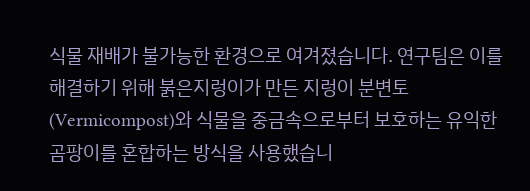식물 재배가 불가능한 환경으로 여겨졌습니다. 연구팀은 이를 해결하기 위해 붉은지렁이가 만든 지렁이 분변토(Vermicompost)와 식물을 중금속으로부터 보호하는 유익한 곰팡이를 혼합하는 방식을 사용했습니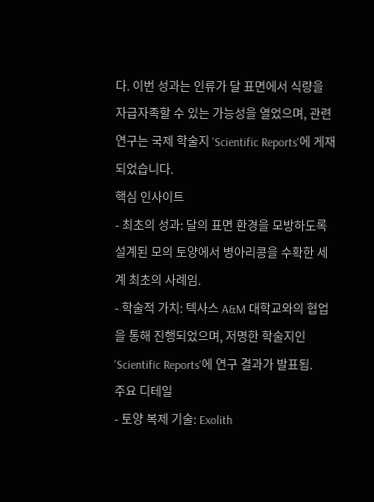다. 이번 성과는 인류가 달 표면에서 식량을 자급자족할 수 있는 가능성을 열었으며, 관련 연구는 국제 학술지 'Scientific Reports'에 게재되었습니다.
핵심 인사이트
- 최초의 성과: 달의 표면 환경을 모방하도록 설계된 모의 토양에서 병아리콩을 수확한 세계 최초의 사례임.
- 학술적 가치: 텍사스 A&M 대학교와의 협업을 통해 진행되었으며, 저명한 학술지인 'Scientific Reports'에 연구 결과가 발표됨.
주요 디테일
- 토양 복제 기술: Exolith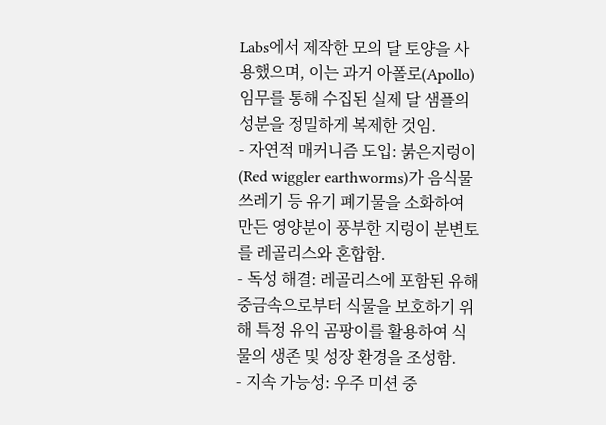Labs에서 제작한 모의 달 토양을 사용했으며, 이는 과거 아폴로(Apollo) 임무를 통해 수집된 실제 달 샘플의 성분을 정밀하게 복제한 것임.
- 자연적 매커니즘 도입: 붉은지렁이(Red wiggler earthworms)가 음식물 쓰레기 등 유기 폐기물을 소화하여 만든 영양분이 풍부한 지렁이 분변토를 레골리스와 혼합함.
- 독성 해결: 레골리스에 포함된 유해 중금속으로부터 식물을 보호하기 위해 특정 유익 곰팡이를 활용하여 식물의 생존 및 성장 환경을 조성함.
- 지속 가능성: 우주 미션 중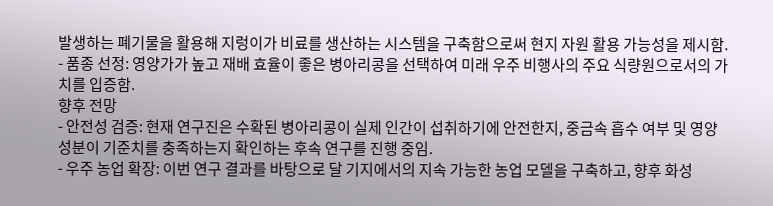발생하는 폐기물을 활용해 지렁이가 비료를 생산하는 시스템을 구축함으로써 현지 자원 활용 가능성을 제시함.
- 품종 선정: 영양가가 높고 재배 효율이 좋은 병아리콩을 선택하여 미래 우주 비행사의 주요 식량원으로서의 가치를 입증함.
향후 전망
- 안전성 검증: 현재 연구진은 수확된 병아리콩이 실제 인간이 섭취하기에 안전한지, 중금속 흡수 여부 및 영양 성분이 기준치를 충족하는지 확인하는 후속 연구를 진행 중임.
- 우주 농업 확장: 이번 연구 결과를 바탕으로 달 기지에서의 지속 가능한 농업 모델을 구축하고, 향후 화성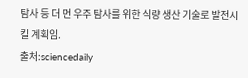탐사 등 더 먼 우주 탐사를 위한 식량 생산 기술로 발전시킬 계획임.
출처:sciencedaily